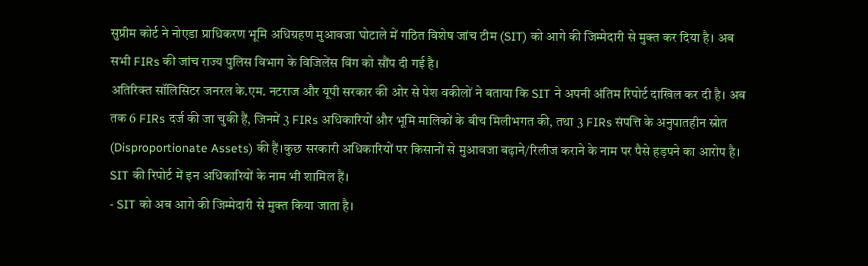सुप्रीम कोर्ट ने नोएडा प्राधिकरण भूमि अधिग्रहण मुआवजा घोटाले में गठित विशेष जांच टीम (SIT) को आगे की जिम्मेदारी से मुक्त कर दिया है। अब सभी FIRs की जांच राज्य पुलिस विभाग के विजिलेंस विंग को सौंप दी गई है।
अतिरिक्त सॉलिसिटर जनरल के.एम. नटराज और यूपी सरकार की ओर से पेश वकीलों ने बताया कि SIT ने अपनी अंतिम रिपोर्ट दाखिल कर दी है। अब तक 6 FIRs दर्ज की जा चुकी हैं, जिनमें 3 FIRs अधिकारियों और भूमि मालिकों के बीच मिलीभगत की, तथा 3 FIRs संपत्ति के अनुपातहीन स्रोत (Disproportionate Assets) की हैं।कुछ सरकारी अधिकारियों पर किसानों से मुआवजा बढ़ाने/रिलीज कराने के नाम पर पैसे हड़पने का आरोप है। SIT की रिपोर्ट में इन अधिकारियों के नाम भी शामिल हैं।
- SIT को अब आगे की जिम्मेदारी से मुक्त किया जाता है।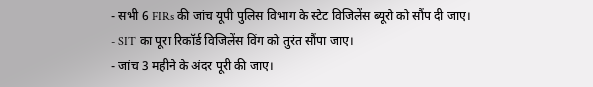- सभी 6 FIRs की जांच यूपी पुलिस विभाग के स्टेट विजिलेंस ब्यूरो को सौंप दी जाए।
- SIT का पूरा रिकॉर्ड विजिलेंस विंग को तुरंत सौंपा जाए।
- जांच 3 महीने के अंदर पूरी की जाए।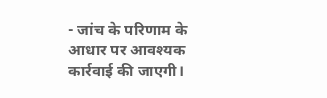- जांच के परिणाम के आधार पर आवश्यक कार्रवाई की जाएगी।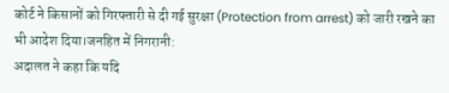कोर्ट ने किसानों को गिरफ्तारी से दी गई सुरक्षा (Protection from arrest) को जारी रखने का भी आदेश दिया।जनहित में निगरानी:
अदालत ने कहा कि यदि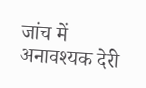जांच में अनावश्यक देरी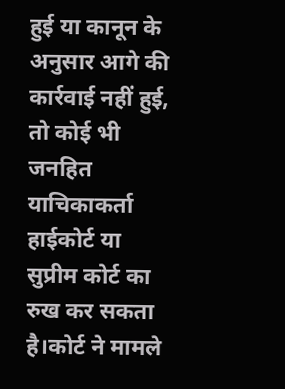हुई या कानून के अनुसार आगे की कार्रवाई नहीं हुई, तो कोई भी जनहित याचिकाकर्ता हाईकोर्ट या सुप्रीम कोर्ट का रुख कर सकता है।कोर्ट ने मामले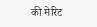की मेरिट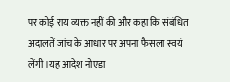पर कोई राय व्यक्त नहीं की और कहा कि संबंधित अदालतें जांच के आधार पर अपना फैसला स्वयं लेंगी।यह आदेश नोएडा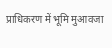प्राधिकरण में भूमि मुआवजा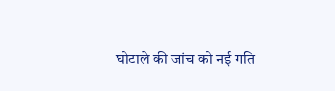घोटाले की जांच को नई गति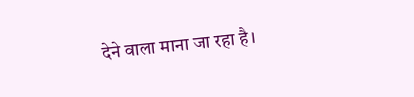देने वाला माना जा रहा है।